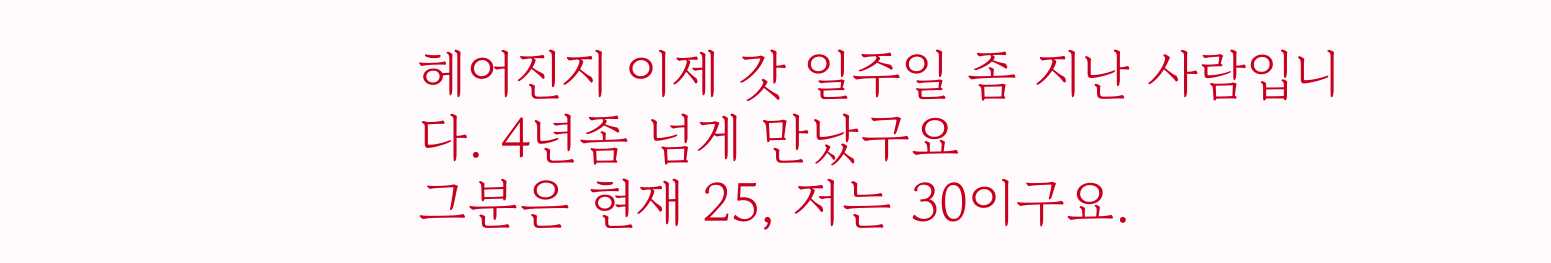헤어진지 이제 갓 일주일 좀 지난 사람입니다. 4년좀 넘게 만났구요
그분은 현재 25, 저는 30이구요.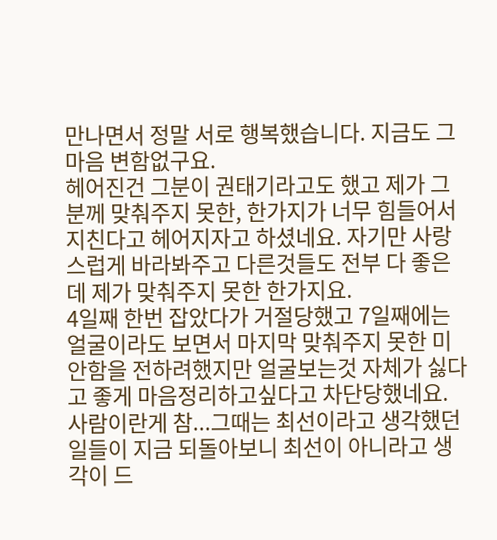만나면서 정말 서로 행복했습니다. 지금도 그 마음 변함없구요.
헤어진건 그분이 권태기라고도 했고 제가 그분께 맞춰주지 못한, 한가지가 너무 힘들어서 지친다고 헤어지자고 하셨네요. 자기만 사랑스럽게 바라봐주고 다른것들도 전부 다 좋은데 제가 맞춰주지 못한 한가지요.
4일째 한번 잡았다가 거절당했고 7일째에는 얼굴이라도 보면서 마지막 맞춰주지 못한 미안함을 전하려했지만 얼굴보는것 자체가 싫다고 좋게 마음정리하고싶다고 차단당했네요.
사람이란게 참...그때는 최선이라고 생각했던 일들이 지금 되돌아보니 최선이 아니라고 생각이 드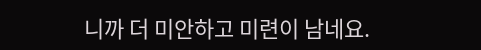니까 더 미안하고 미련이 남네요.